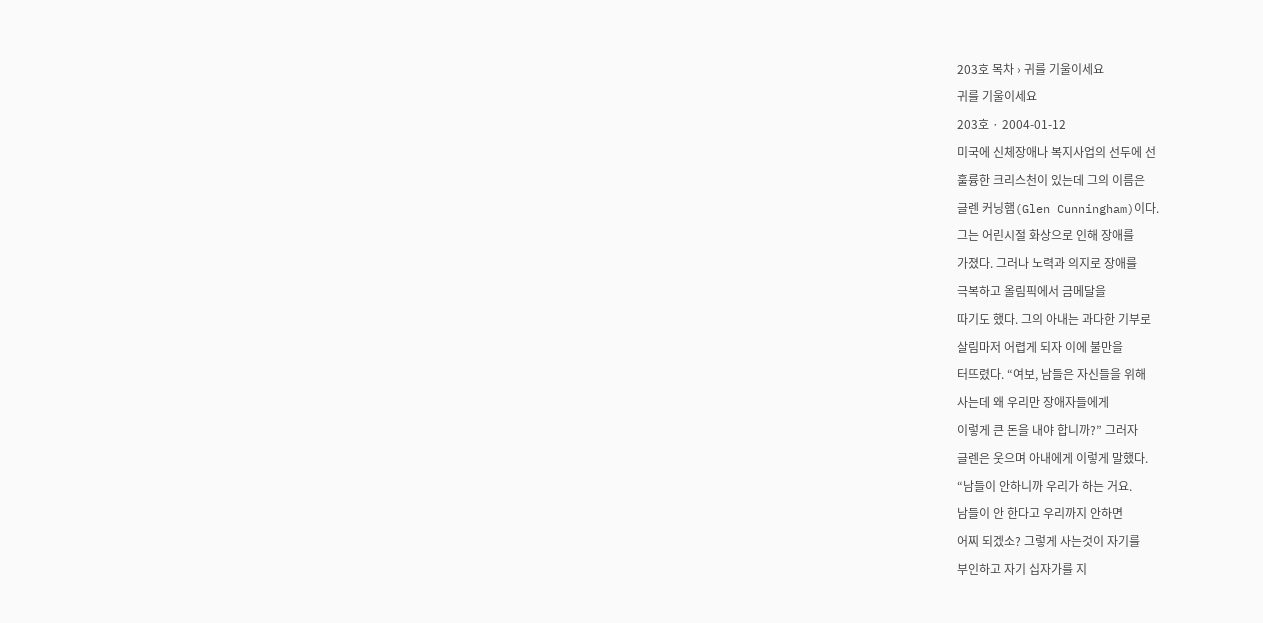203호 목차 › 귀를 기울이세요
귀를 기울이세요
203호 · 2004-01-12
미국에 신체장애나 복지사업의 선두에 선
훌륭한 크리스천이 있는데 그의 이름은
글렌 커닝햄(Glen Cunningham)이다.
그는 어린시절 화상으로 인해 장애를
가졌다. 그러나 노력과 의지로 장애를
극복하고 올림픽에서 금메달을
따기도 했다. 그의 아내는 과다한 기부로
살림마저 어렵게 되자 이에 불만을
터뜨렸다. “여보, 남들은 자신들을 위해
사는데 왜 우리만 장애자들에게
이렇게 큰 돈을 내야 합니까?” 그러자
글렌은 웃으며 아내에게 이렇게 말했다.
“남들이 안하니까 우리가 하는 거요.
남들이 안 한다고 우리까지 안하면
어찌 되겠소? 그렇게 사는것이 자기를
부인하고 자기 십자가를 지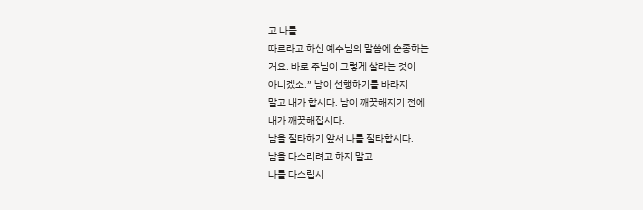고 나를
따르라고 하신 예수님의 말씀에 순종하는
거요. 바로 주님이 그렇게 살라는 것이
아니겠소.” 남이 선행하기를 바라지
말고 내가 합시다. 남이 깨끗해지기 전에
내가 깨끗해집시다.
남을 질타하기 앞서 나를 질타합시다.
남을 다스리려고 하지 말고
나를 다스립시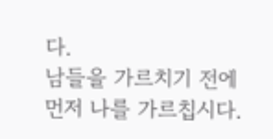다.
남들을 가르치기 전에
먼저 나를 가르칩시다.